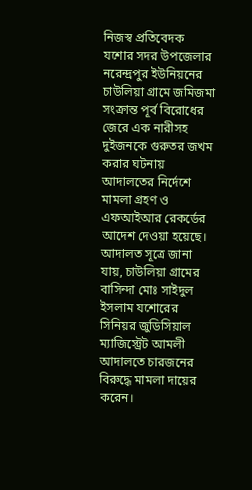নিজস্ব প্রতিবেদক
যশোর সদর উপজেলার নরেন্দ্রপুর ইউনিয়নের চাউলিয়া গ্রামে জমিজমা সংক্রান্ত পূর্ব বিরোধের জেরে এক নারীসহ দুইজনকে গুরুতর জখম করার ঘটনায় আদালতের নির্দেশে মামলা গ্রহণ ও এফআইআর রেকর্ডের আদেশ দেওয়া হয়েছে। আদালত সূত্রে জানা যায়, চাউলিয়া গ্রামের বাসিন্দা মোঃ সাইদুল ইসলাম যশোরের সিনিয়র জুডিসিয়াল ম্যাজিস্ট্রেট আমলী আদালতে চারজনের বিরুদ্ধে মামলা দায়ের করেন।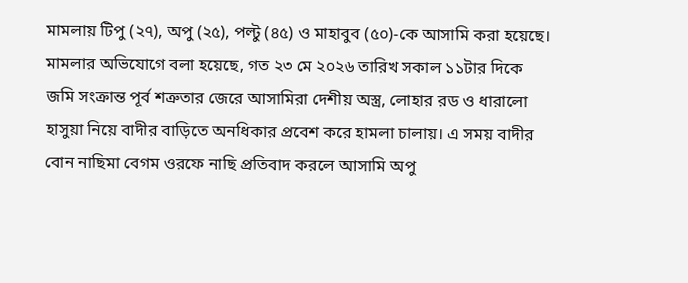মামলায় টিপু (২৭), অপু (২৫), পল্টু (৪৫) ও মাহাবুব (৫০)-কে আসামি করা হয়েছে। মামলার অভিযোগে বলা হয়েছে, গত ২৩ মে ২০২৬ তারিখ সকাল ১১টার দিকে জমি সংক্রান্ত পূর্ব শত্রুতার জেরে আসামিরা দেশীয় অস্ত্র, লোহার রড ও ধারালো হাসুয়া নিয়ে বাদীর বাড়িতে অনধিকার প্রবেশ করে হামলা চালায়। এ সময় বাদীর বোন নাছিমা বেগম ওরফে নাছি প্রতিবাদ করলে আসামি অপু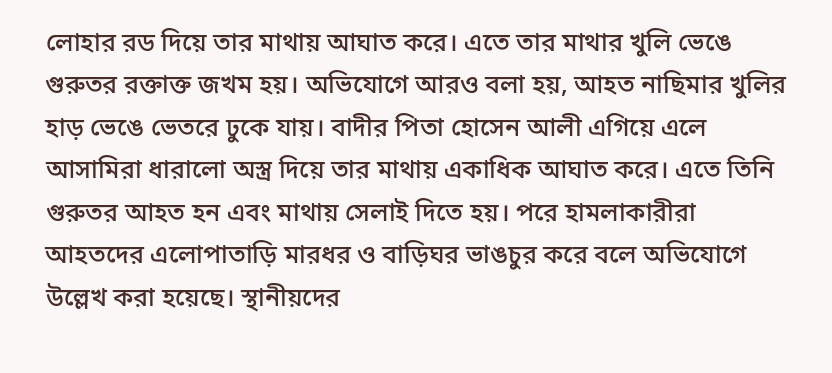লোহার রড দিয়ে তার মাথায় আঘাত করে। এতে তার মাথার খুলি ভেঙে গুরুতর রক্তাক্ত জখম হয়। অভিযোগে আরও বলা হয়, আহত নাছিমার খুলির হাড় ভেঙে ভেতরে ঢুকে যায়। বাদীর পিতা হোসেন আলী এগিয়ে এলে আসামিরা ধারালো অস্ত্র দিয়ে তার মাথায় একাধিক আঘাত করে। এতে তিনি গুরুতর আহত হন এবং মাথায় সেলাই দিতে হয়। পরে হামলাকারীরা আহতদের এলোপাতাড়ি মারধর ও বাড়িঘর ভাঙচুর করে বলে অভিযোগে উল্লেখ করা হয়েছে। স্থানীয়দের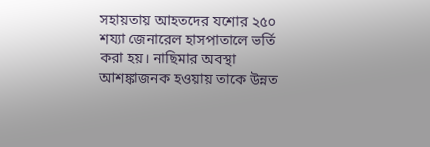সহায়তায় আহতদের যশোর ২৫০ শয্যা জেনারেল হাসপাতালে ভর্তি করা হয়। নাছিমার অবস্থা আশঙ্কাজনক হওয়ায় তাকে উন্নত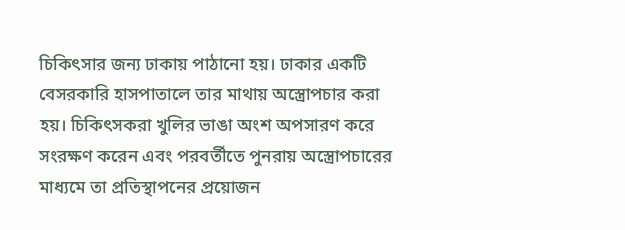চিকিৎসার জন্য ঢাকায় পাঠানো হয়। ঢাকার একটি বেসরকারি হাসপাতালে তার মাথায় অস্ত্রোপচার করা হয়। চিকিৎসকরা খুলির ভাঙা অংশ অপসারণ করে সংরক্ষণ করেন এবং পরবর্তীতে পুনরায় অস্ত্রোপচারের মাধ্যমে তা প্রতিস্থাপনের প্রয়োজন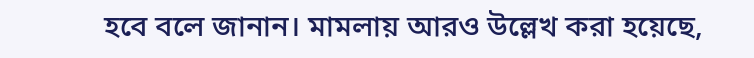হবে বলে জানান। মামলায় আরও উল্লেখ করা হয়েছে,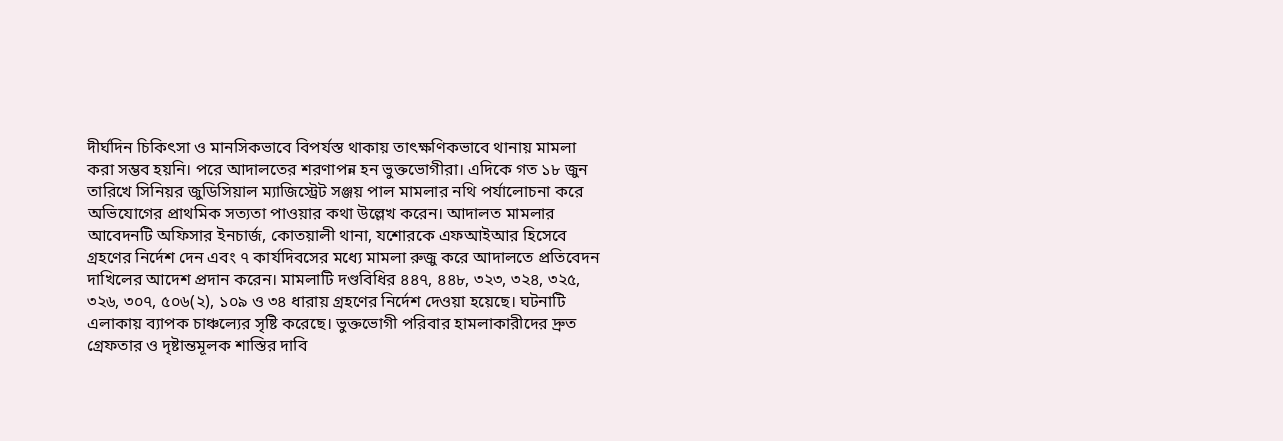দীর্ঘদিন চিকিৎসা ও মানসিকভাবে বিপর্যস্ত থাকায় তাৎক্ষণিকভাবে থানায় মামলা করা সম্ভব হয়নি। পরে আদালতের শরণাপন্ন হন ভুক্তভোগীরা। এদিকে গত ১৮ জুন তারিখে সিনিয়র জুডিসিয়াল ম্যাজিস্ট্রেট সঞ্জয় পাল মামলার নথি পর্যালোচনা করে অভিযোগের প্রাথমিক সত্যতা পাওয়ার কথা উল্লেখ করেন। আদালত মামলার আবেদনটি অফিসার ইনচার্জ, কোতয়ালী থানা, যশোরকে এফআইআর হিসেবে গ্রহণের নির্দেশ দেন এবং ৭ কার্যদিবসের মধ্যে মামলা রুজু করে আদালতে প্রতিবেদন দাখিলের আদেশ প্রদান করেন। মামলাটি দণ্ডবিধির ৪৪৭, ৪৪৮, ৩২৩, ৩২৪, ৩২৫, ৩২৬, ৩০৭, ৫০৬(২), ১০৯ ও ৩৪ ধারায় গ্রহণের নির্দেশ দেওয়া হয়েছে। ঘটনাটি এলাকায় ব্যাপক চাঞ্চল্যের সৃষ্টি করেছে। ভুক্তভোগী পরিবার হামলাকারীদের দ্রুত গ্রেফতার ও দৃষ্টান্তমূলক শাস্তির দাবি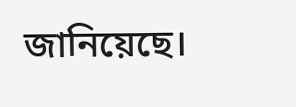জানিয়েছে।